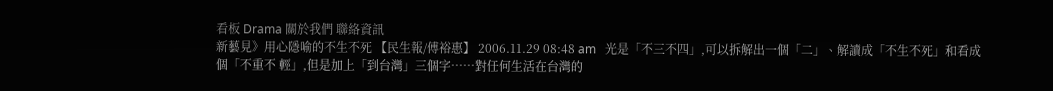看板 Drama 關於我們 聯絡資訊
新藝見》用心隱喻的不生不死 【民生報/傅裕惠】 2006.11.29 08:48 am   光是「不三不四」,可以拆解出一個「二」、解讀成「不生不死」和看成個「不重不 輕」,但是加上「到台灣」三個字……對任何生活在台灣的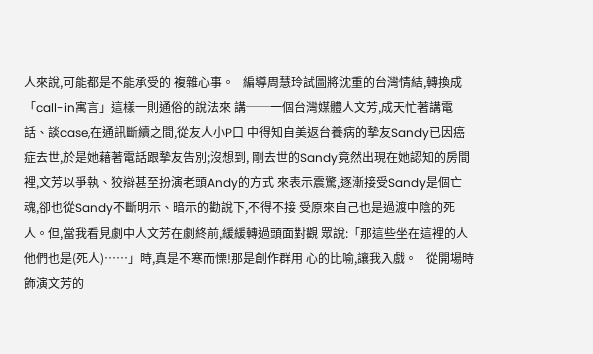人來說,可能都是不能承受的 複雜心事。   編導周慧玲試圖將沈重的台灣情結,轉換成「call-in寓言」這樣一則通俗的說法來 講──一個台灣媒體人文芳,成天忙著講電話、談case,在通訊斷續之間,從友人小P口 中得知自美返台養病的摯友Sandy已因癌症去世,於是她藉著電話跟摯友告別;沒想到, 剛去世的Sandy竟然出現在她認知的房間裡,文芳以爭執、狡辯甚至扮演老頭Andy的方式 來表示震驚,逐漸接受Sandy是個亡魂,卻也從Sandy不斷明示、暗示的勸說下,不得不接 受原來自己也是過渡中陰的死人。但,當我看見劇中人文芳在劇終前,緩緩轉過頭面對觀 眾說:「那這些坐在這裡的人他們也是(死人)……」時,真是不寒而慄!那是創作群用 心的比喻,讓我入戲。   從開場時飾演文芳的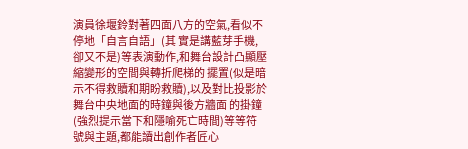演員徐堰鈴對著四面八方的空氣,看似不停地「自言自語」(其 實是講藍芽手機,卻又不是)等表演動作,和舞台設計凸顯壓縮變形的空間與轉折爬梯的 擺置(似是暗示不得救贖和期盼救贖),以及對比投影於舞台中央地面的時鐘與後方牆面 的掛鐘(強烈提示當下和隱喻死亡時間)等等符號與主題,都能讀出創作者匠心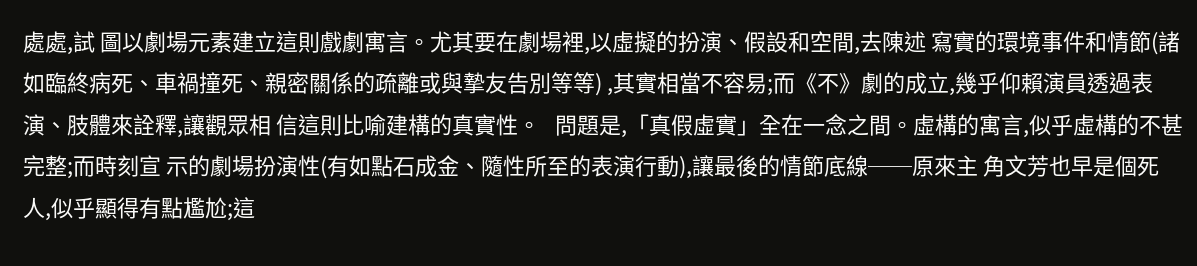處處,試 圖以劇場元素建立這則戲劇寓言。尤其要在劇場裡,以虛擬的扮演、假設和空間,去陳述 寫實的環境事件和情節(諸如臨終病死、車禍撞死、親密關係的疏離或與摯友告別等等) ,其實相當不容易;而《不》劇的成立,幾乎仰賴演員透過表演、肢體來詮釋,讓觀眾相 信這則比喻建構的真實性。   問題是,「真假虛實」全在一念之間。虛構的寓言,似乎虛構的不甚完整;而時刻宣 示的劇場扮演性(有如點石成金、隨性所至的表演行動),讓最後的情節底線──原來主 角文芳也早是個死人,似乎顯得有點尷尬;這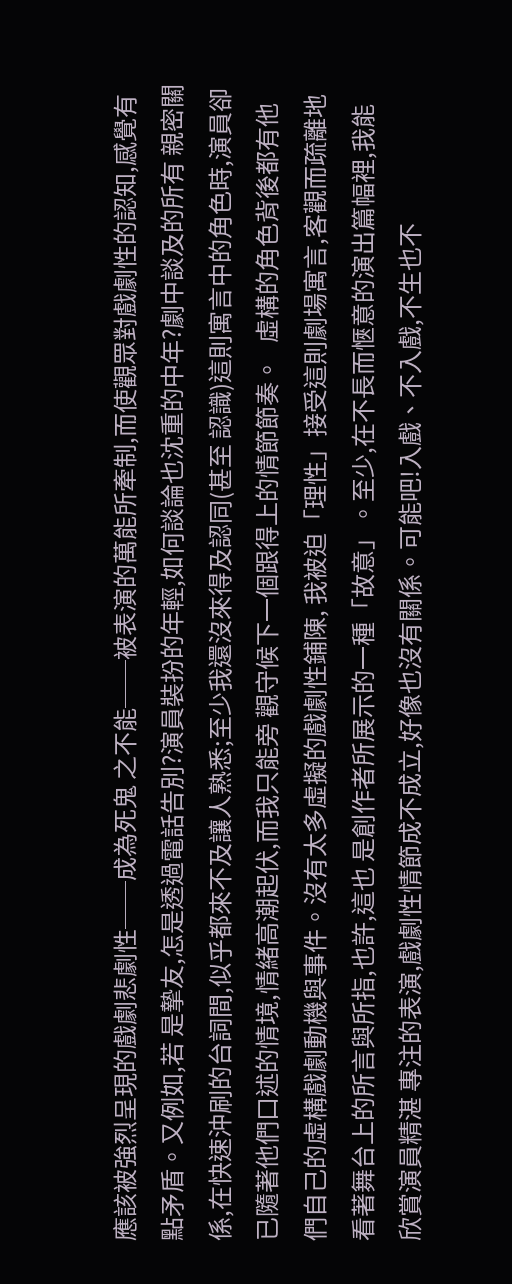應該被強烈呈現的戲劇悲劇性──成為死鬼 之不能──被表演的萬能所牽制,而使觀眾對戲劇性的認知,感覺有點矛盾。又例如,若 是摯友,怎是透過電話告別?演員裝扮的年輕,如何談論也沈重的中年?劇中談及的所有 親密關係,在快速沖刷的台詞間,似乎都來不及讓人熟悉;至少我還沒來得及認同(甚至 認識)這則寓言中的角色時,演員卻已隨著他們口述的情境,情緒高潮起伏,而我只能旁 觀守候下一個跟得上的情節節奏。   虛構的角色背後都有他們自己的虛構戲劇動機與事件。沒有太多虛擬的戲劇性鋪陳, 我被迫「理性」接受這則劇場寓言,客觀而疏離地看著舞台上的所言與所指,也許,這也 是創作者所展示的一種「故意」。至少,在不長而愜意的演出篇幅裡,我能欣賞演員精湛 專注的表演,戲劇性情節成不成立,好像也沒有關係。可能吧!入戲、不入戲,不生也不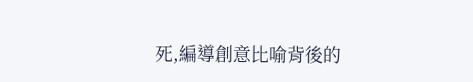死,編導創意比喻背後的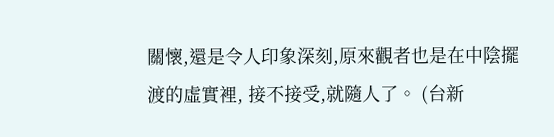關懷,還是令人印象深刻,原來觀者也是在中陰擺渡的虛實裡, 接不接受,就隨人了。 (台新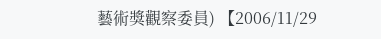藝術獎觀察委員) 【2006/11/29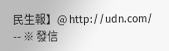民生報】@ http://udn.com/ -- ※ 發信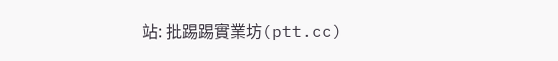站: 批踢踢實業坊(ptt.cc)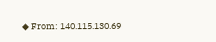◆ From: 140.115.130.69